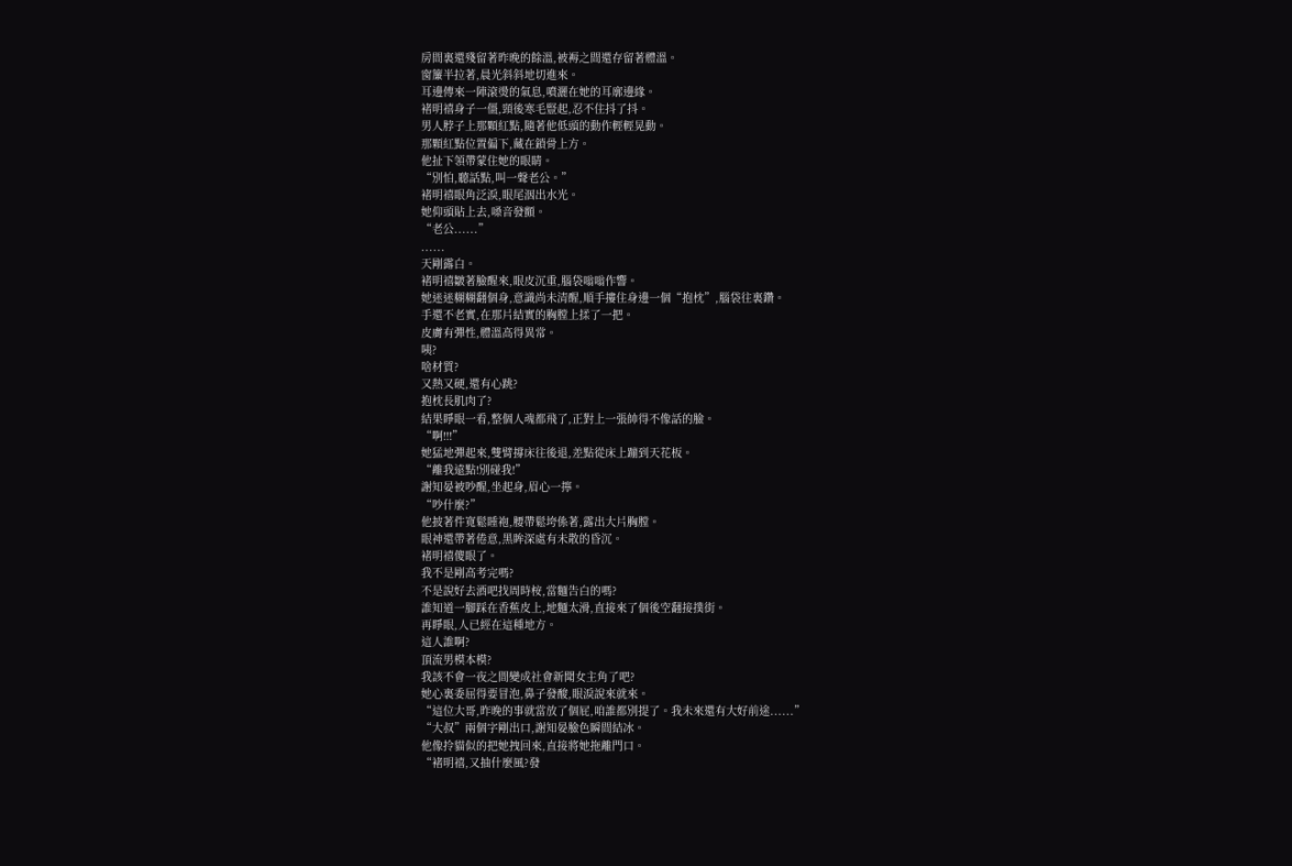房間裏還殘留著昨晚的餘溫,被褥之間還存留著體溫。
窗簾半拉著,晨光斜斜地切進來。
耳邊傳來一陣滾燙的氣息,噴灑在她的耳廓邊緣。
褚明禧身子一僵,頸後寒毛豎起,忍不住抖了抖。
男人脖子上那顆紅點,隨著他低頭的動作輕輕晃動。
那顆紅點位置偏下,藏在鎖骨上方。
他扯下領帶蒙住她的眼睛。
“別怕,聽話點,叫一聲老公。”
褚明禧眼角泛淚,眼尾洇出水光。
她仰頭貼上去,嗓音發顫。
“老公......”
......
天剛露白。
褚明禧皺著臉醒來,眼皮沉重,腦袋嗡嗡作響。
她迷迷糊糊翻個身,意識尚未清醒,順手摟住身邊一個“抱枕”,腦袋往裏鑽。
手還不老實,在那片結實的胸膛上揉了一把。
皮膚有彈性,體溫高得異常。
咦?
啥材質?
又熱又硬,還有心跳?
抱枕長肌肉了?
結果睜眼一看,整個人魂都飛了,正對上一張帥得不像話的臉。
“啊!!!”
她猛地彈起來,雙臂撐床往後退,差點從床上蹦到天花板。
“離我遠點!別碰我!”
謝知晏被吵醒,坐起身,眉心一擰。
“吵什麼?”
他披著件寬鬆睡袍,腰帶鬆垮係著,露出大片胸膛。
眼神還帶著倦意,黑眸深處有未散的昏沉。
褚明禧傻眼了。
我不是剛高考完嗎?
不是說好去酒吧找周時桉,當麵告白的嗎?
誰知道一腳踩在香蕉皮上,地麵太滑,直接來了個後空翻接撲街。
再睜眼,人已經在這種地方。
這人誰啊?
頂流男模本模?
我該不會一夜之間變成社會新聞女主角了吧?
她心裏委屈得要冒泡,鼻子發酸,眼淚說來就來。
“這位大哥,昨晚的事就當放了個屁,咱誰都別提了。我未來還有大好前途......”
“大叔”兩個字剛出口,謝知晏臉色瞬間結冰。
他像拎貓似的把她拽回來,直接將她拖離門口。
“褚明禧,又抽什麼風?發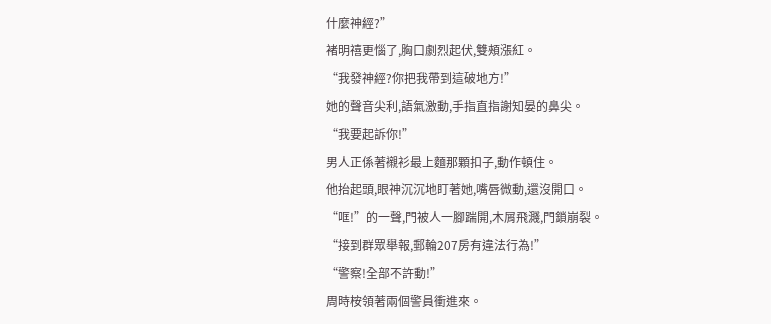什麼神經?”
褚明禧更惱了,胸口劇烈起伏,雙頰漲紅。
“我發神經?你把我帶到這破地方!”
她的聲音尖利,語氣激動,手指直指謝知晏的鼻尖。
“我要起訴你!”
男人正係著襯衫最上麵那顆扣子,動作頓住。
他抬起頭,眼神沉沉地盯著她,嘴唇微動,還沒開口。
“哐!”的一聲,門被人一腳踹開,木屑飛濺,門鎖崩裂。
“接到群眾舉報,郵輪207房有違法行為!”
“警察!全部不許動!”
周時桉領著兩個警員衝進來。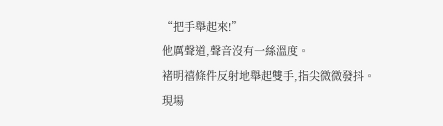“把手舉起來!”
他厲聲道,聲音沒有一絲溫度。
褚明禧條件反射地舉起雙手,指尖微微發抖。
現場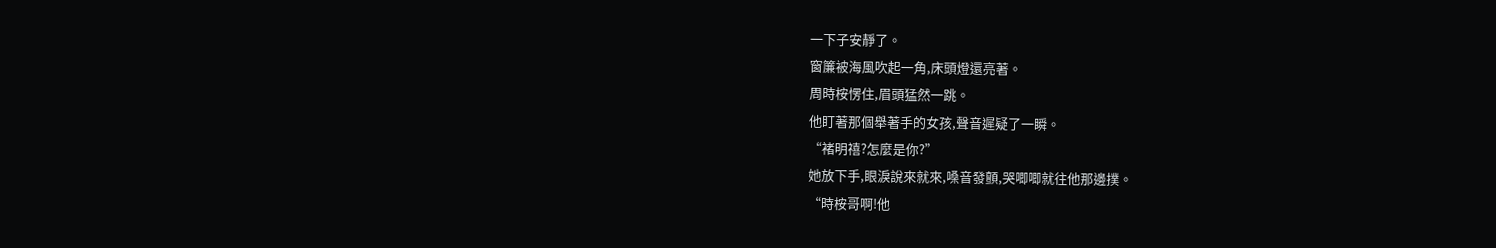一下子安靜了。
窗簾被海風吹起一角,床頭燈還亮著。
周時桉愣住,眉頭猛然一跳。
他盯著那個舉著手的女孩,聲音遲疑了一瞬。
“褚明禧?怎麼是你?”
她放下手,眼淚說來就來,嗓音發顫,哭唧唧就往他那邊撲。
“時桉哥啊!他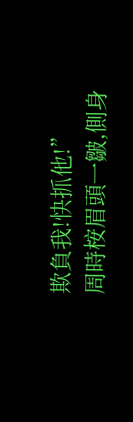欺負我!快抓他!”
周時桉眉頭一皺,側身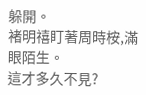躲開。
褚明禧盯著周時桉,滿眼陌生。
這才多久不見?